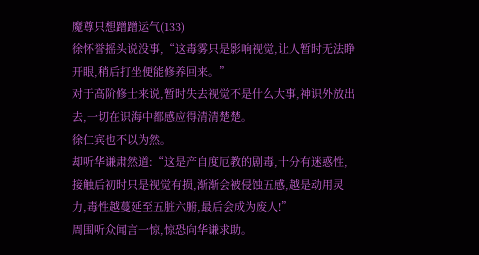魔尊只想蹭蹭运气(133)
徐怀誉摇头说没事,“这毒雾只是影响视觉,让人暂时无法睁开眼,稍后打坐便能修养回来。”
对于高阶修士来说,暂时失去视觉不是什么大事,神识外放出去,一切在识海中都感应得清清楚楚。
徐仁宾也不以为然。
却听华谦肃然道:“这是产自度厄教的剧毒,十分有迷惑性,接触后初时只是视觉有损,渐渐会被侵蚀五感,越是动用灵力,毒性越蔓延至五脏六腑,最后会成为废人!”
周围听众闻言一惊,惊恐向华谦求助。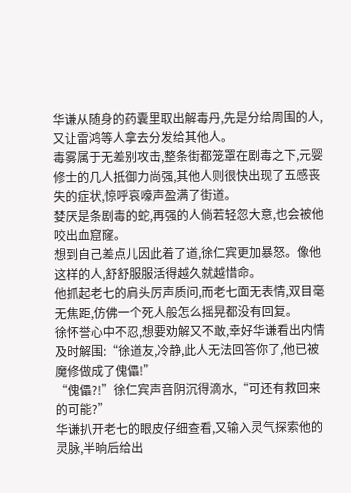华谦从随身的药囊里取出解毒丹,先是分给周围的人,又让雷鸿等人拿去分发给其他人。
毒雾属于无差别攻击,整条街都笼罩在剧毒之下,元婴修士的几人抵御力尚强,其他人则很快出现了五感丧失的症状,惊呼哀嚎声盈满了街道。
婪厌是条剧毒的蛇,再强的人倘若轻忽大意,也会被他咬出血窟窿。
想到自己差点儿因此着了道,徐仁宾更加暴怒。像他这样的人,舒舒服服活得越久就越惜命。
他抓起老七的肩头厉声质问,而老七面无表情,双目毫无焦距,仿佛一个死人般怎么摇晃都没有回复。
徐怀誉心中不忍,想要劝解又不敢,幸好华谦看出内情及时解围:“徐道友,冷静,此人无法回答你了,他已被魔修做成了傀儡!”
“傀儡?!”徐仁宾声音阴沉得滴水,“可还有救回来的可能?”
华谦扒开老七的眼皮仔细查看,又输入灵气探索他的灵脉,半晌后给出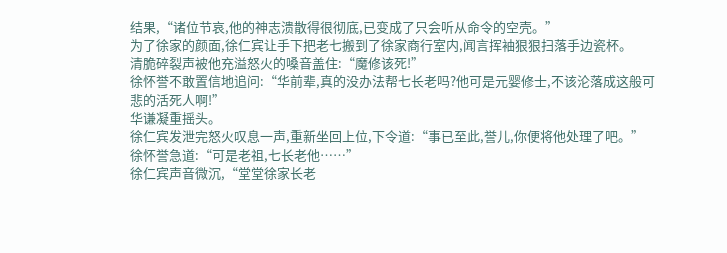结果,“诸位节哀,他的神志溃散得很彻底,已变成了只会听从命令的空壳。”
为了徐家的颜面,徐仁宾让手下把老七搬到了徐家商行室内,闻言挥袖狠狠扫落手边瓷杯。
清脆碎裂声被他充溢怒火的嗓音盖住:“魔修该死!”
徐怀誉不敢置信地追问:“华前辈,真的没办法帮七长老吗?他可是元婴修士,不该沦落成这般可悲的活死人啊!”
华谦凝重摇头。
徐仁宾发泄完怒火叹息一声,重新坐回上位,下令道:“事已至此,誉儿,你便将他处理了吧。”
徐怀誉急道:“可是老祖,七长老他……”
徐仁宾声音微沉,“堂堂徐家长老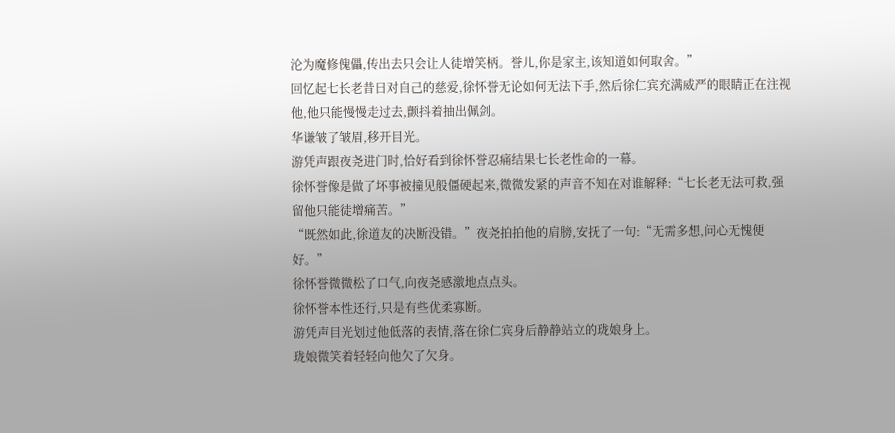沦为魔修傀儡,传出去只会让人徒增笑柄。誉儿,你是家主,该知道如何取舍。”
回忆起七长老昔日对自己的慈爱,徐怀誉无论如何无法下手,然后徐仁宾充满威严的眼睛正在注视他,他只能慢慢走过去,颤抖着抽出佩剑。
华谦皱了皱眉,移开目光。
游凭声跟夜尧进门时,恰好看到徐怀誉忍痛结果七长老性命的一幕。
徐怀誉像是做了坏事被撞见般僵硬起来,微微发紧的声音不知在对谁解释:“七长老无法可救,强留他只能徒增痛苦。”
“既然如此,徐道友的决断没错。”夜尧拍拍他的肩膀,安抚了一句:“无需多想,问心无愧便好。”
徐怀誉微微松了口气,向夜尧感激地点点头。
徐怀誉本性还行,只是有些优柔寡断。
游凭声目光划过他低落的表情,落在徐仁宾身后静静站立的珑娘身上。
珑娘微笑着轻轻向他欠了欠身。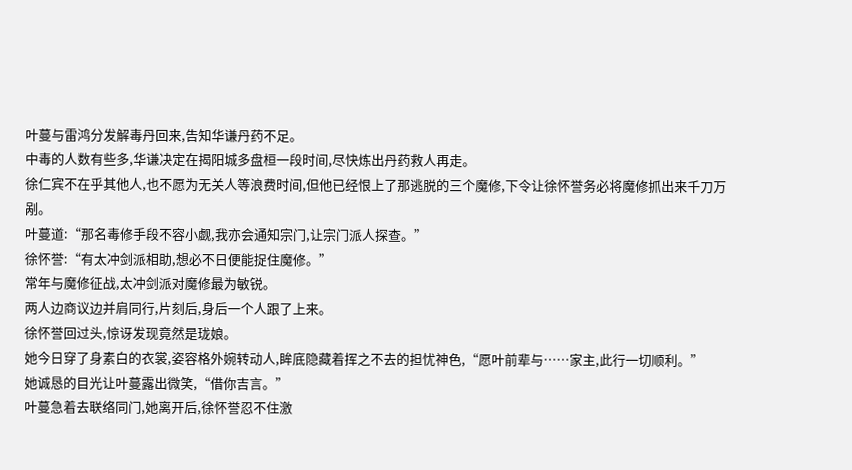叶蔓与雷鸿分发解毒丹回来,告知华谦丹药不足。
中毒的人数有些多,华谦决定在揭阳城多盘桓一段时间,尽快炼出丹药救人再走。
徐仁宾不在乎其他人,也不愿为无关人等浪费时间,但他已经恨上了那逃脱的三个魔修,下令让徐怀誉务必将魔修抓出来千刀万剐。
叶蔓道:“那名毒修手段不容小觑,我亦会通知宗门,让宗门派人探查。”
徐怀誉:“有太冲剑派相助,想必不日便能捉住魔修。”
常年与魔修征战,太冲剑派对魔修最为敏锐。
两人边商议边并肩同行,片刻后,身后一个人跟了上来。
徐怀誉回过头,惊讶发现竟然是珑娘。
她今日穿了身素白的衣裳,姿容格外婉转动人,眸底隐藏着挥之不去的担忧神色,“愿叶前辈与……家主,此行一切顺利。”
她诚恳的目光让叶蔓露出微笑,“借你吉言。”
叶蔓急着去联络同门,她离开后,徐怀誉忍不住激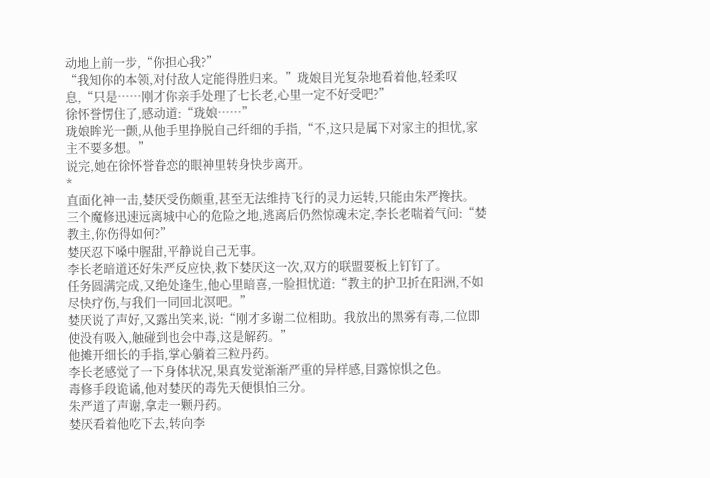动地上前一步,“你担心我?”
“我知你的本领,对付敌人定能得胜归来。”珑娘目光复杂地看着他,轻柔叹息,“只是……刚才你亲手处理了七长老,心里一定不好受吧?”
徐怀誉愣住了,感动道:“珑娘……”
珑娘眸光一颤,从他手里挣脱自己纤细的手指,“不,这只是属下对家主的担忧,家主不要多想。”
说完,她在徐怀誉眷恋的眼神里转身快步离开。
*
直面化神一击,婪厌受伤颇重,甚至无法维持飞行的灵力运转,只能由朱严搀扶。
三个魔修迅速远离城中心的危险之地,逃离后仍然惊魂未定,李长老喘着气问:“婪教主,你伤得如何?”
婪厌忍下嗓中腥甜,平静说自己无事。
李长老暗道还好朱严反应快,救下婪厌这一次,双方的联盟要板上钉钉了。
任务圆满完成,又绝处逢生,他心里暗喜,一脸担忧道:“教主的护卫折在阳洲,不如尽快疗伤,与我们一同回北溟吧。”
婪厌说了声好,又露出笑来,说:“刚才多谢二位相助。我放出的黑雾有毒,二位即使没有吸入,触碰到也会中毒,这是解药。”
他摊开细长的手指,掌心躺着三粒丹药。
李长老感觉了一下身体状况,果真发觉渐渐严重的异样感,目露惊惧之色。
毒修手段诡谲,他对婪厌的毒先天便惧怕三分。
朱严道了声谢,拿走一颗丹药。
婪厌看着他吃下去,转向李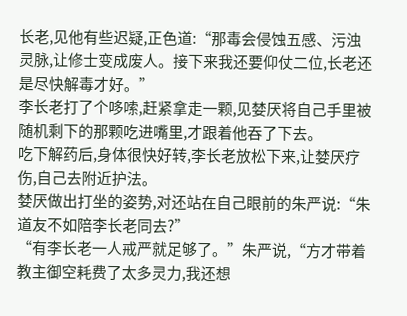长老,见他有些迟疑,正色道:“那毒会侵蚀五感、污浊灵脉,让修士变成废人。接下来我还要仰仗二位,长老还是尽快解毒才好。”
李长老打了个哆嗦,赶紧拿走一颗,见婪厌将自己手里被随机剩下的那颗吃进嘴里,才跟着他吞了下去。
吃下解药后,身体很快好转,李长老放松下来,让婪厌疗伤,自己去附近护法。
婪厌做出打坐的姿势,对还站在自己眼前的朱严说:“朱道友不如陪李长老同去?”
“有李长老一人戒严就足够了。”朱严说,“方才带着教主御空耗费了太多灵力,我还想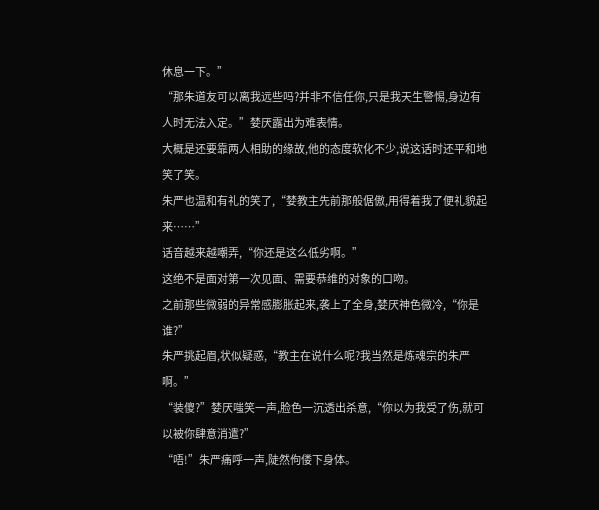休息一下。”
“那朱道友可以离我远些吗?并非不信任你,只是我天生警惕,身边有人时无法入定。”婪厌露出为难表情。
大概是还要靠两人相助的缘故,他的态度软化不少,说这话时还平和地笑了笑。
朱严也温和有礼的笑了,“婪教主先前那般倨傲,用得着我了便礼貌起来……”
话音越来越嘲弄,“你还是这么低劣啊。”
这绝不是面对第一次见面、需要恭维的对象的口吻。
之前那些微弱的异常感膨胀起来,袭上了全身,婪厌神色微冷,“你是谁?”
朱严挑起眉,状似疑惑,“教主在说什么呢?我当然是炼魂宗的朱严啊。”
“装傻?”婪厌嗤笑一声,脸色一沉透出杀意,“你以为我受了伤,就可以被你肆意消遣?”
“唔!”朱严痛呼一声,陡然佝偻下身体。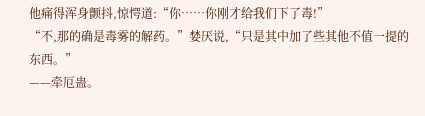他痛得浑身颤抖,惊愕道:“你……你刚才给我们下了毒!”
“不,那的确是毒雾的解药。”婪厌说,“只是其中加了些其他不值一提的东西。”
——牵厄蛊。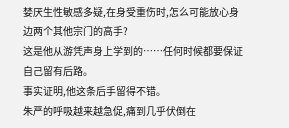婪厌生性敏感多疑,在身受重伤时,怎么可能放心身边两个其他宗门的高手?
这是他从游凭声身上学到的……任何时候都要保证自己留有后路。
事实证明,他这条后手留得不错。
朱严的呼吸越来越急促,痛到几乎伏倒在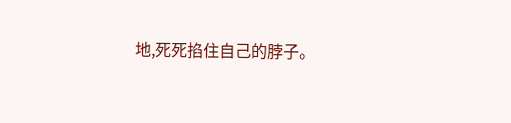地,死死掐住自己的脖子。